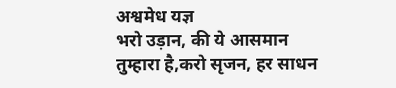अश्वमेध यज्ञ
भरो उड़ान, की ये आसमान तुम्हारा है,करो सृजन, हर साधन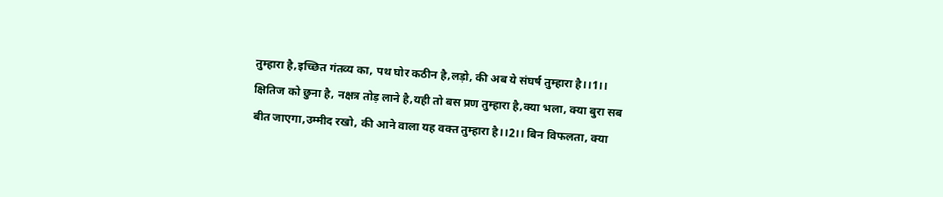तुम्हारा है,इच्छित गंतव्य का, पथ घोर कठीन है,लड़ो, की अब ये संघर्ष तुम्हारा है।।1।। क्षितिज को छुना है, नक्षत्र तोड़ लाने है,यही तो बस प्रण तुम्हारा है,क्या भला, क्या बुरा सब बीत जाएगा,उम्मीद रखो, की आने वाला यह वक्त तुम्हारा है।।2।। बिन विफलता, क्या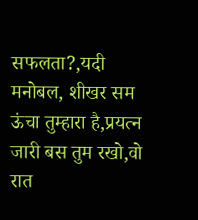सफलता?,यदी मनोबल, शीखर सम ऊंचा तुम्हारा है,प्रयत्न जारी बस तुम रखो,वो रात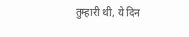तुम्हारी थी, ये दिन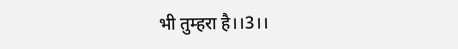भी तुम्हरा है।।3।।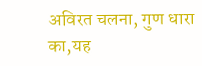अविरत चलना, गुण धारा का,यह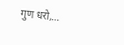गुण धरो,…